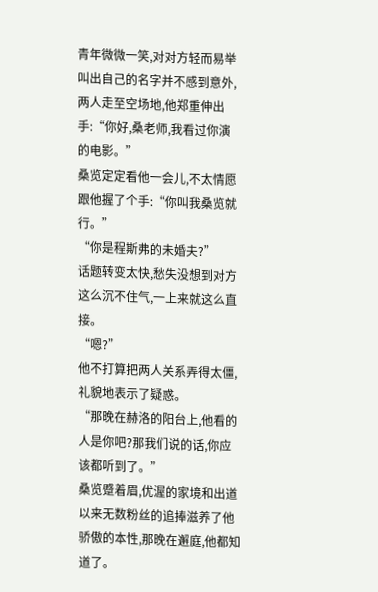青年微微一笑,对对方轻而易举叫出自己的名字并不感到意外,两人走至空场地,他郑重伸出手:“你好,桑老师,我看过你演的电影。”
桑览定定看他一会儿,不太情愿跟他握了个手:“你叫我桑览就行。”
“你是程斯弗的未婚夫?”
话题转变太快,愁失没想到对方这么沉不住气,一上来就这么直接。
“嗯?”
他不打算把两人关系弄得太僵,礼貌地表示了疑惑。
“那晚在赫洛的阳台上,他看的人是你吧?那我们说的话,你应该都听到了。”
桑览蹙着眉,优渥的家境和出道以来无数粉丝的追捧滋养了他骄傲的本性,那晚在邂庭,他都知道了。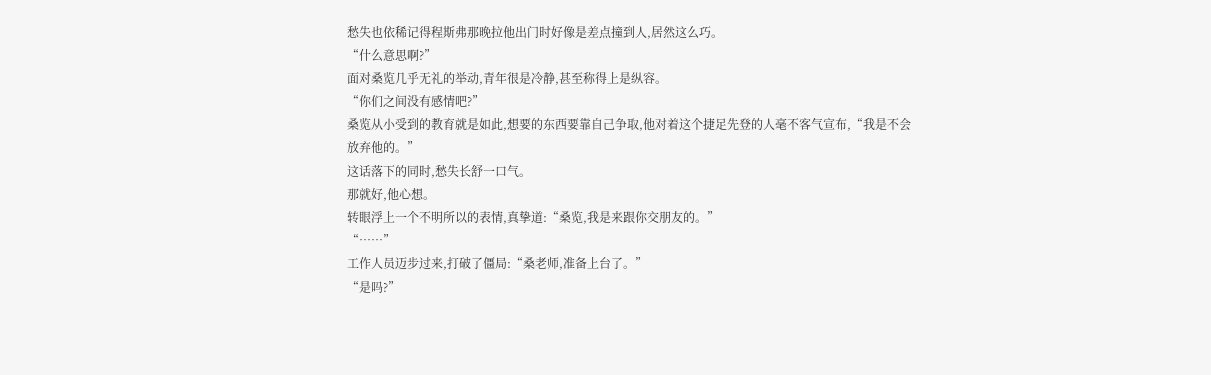愁失也依稀记得程斯弗那晚拉他出门时好像是差点撞到人,居然这么巧。
“什么意思啊?”
面对桑览几乎无礼的举动,青年很是冷静,甚至称得上是纵容。
“你们之间没有感情吧?”
桑览从小受到的教育就是如此,想要的东西要靠自己争取,他对着这个捷足先登的人毫不客气宣布,“我是不会放弃他的。”
这话落下的同时,愁失长舒一口气。
那就好,他心想。
转眼浮上一个不明所以的表情,真挚道:“桑览,我是来跟你交朋友的。”
“……”
工作人员迈步过来,打破了僵局:“桑老师,准备上台了。”
“是吗?”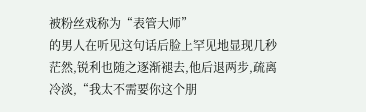被粉丝戏称为“表管大师”
的男人在听见这句话后脸上罕见地显现几秒茫然,锐利也随之逐渐褪去,他后退两步,疏离冷淡,“我太不需要你这个朋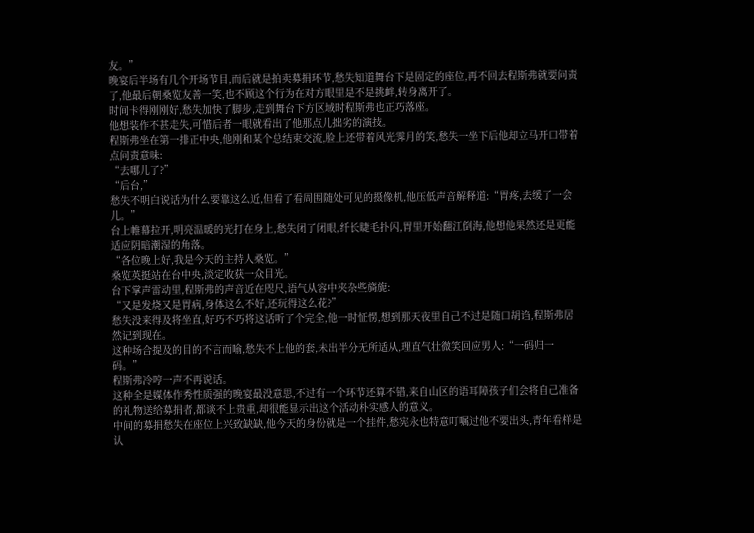友。”
晚宴后半场有几个开场节目,而后就是拍卖募捐环节,愁失知道舞台下是固定的座位,再不回去程斯弗就要问责了,他最后朝桑览友善一笑,也不顾这个行为在对方眼里是不是挑衅,转身离开了。
时间卡得刚刚好,愁失加快了脚步,走到舞台下方区域时程斯弗也正巧落座。
他想装作不甚走失,可惜后者一眼就看出了他那点儿拙劣的演技。
程斯弗坐在第一排正中央,他刚和某个总结束交流,脸上还带着风光霁月的笑,愁失一坐下后他却立马开口带着点问责意味:
“去哪儿了?”
“后台,”
愁失不明白说话为什么要靠这么近,但看了看周围随处可见的摄像机,他压低声音解释道:“胃疼,去缓了一会儿。”
台上帷幕拉开,明亮温暖的光打在身上,愁失闭了闭眼,纤长睫毛扑闪,胃里开始翻江倒海,他想他果然还是更能适应阴暗潮湿的角落。
“各位晚上好,我是今天的主持人桑览。”
桑览英挺站在台中央,淡定收获一众目光。
台下掌声雷动里,程斯弗的声音近在咫尺,语气从容中夹杂些旖旎:
“又是发烧又是胃病,身体这么不好,还玩得这么花?”
愁失没来得及将坐直,好巧不巧将这话听了个完全,他一时怔愣,想到那天夜里自己不过是随口胡诌,程斯弗居然记到现在。
这种场合提及的目的不言而喻,愁失不上他的套,未出半分无所适从,理直气壮微笑回应男人:“一码归一码。”
程斯弗冷哼一声不再说话。
这种全是媒体作秀性质强的晚宴最没意思,不过有一个环节还算不错,来自山区的语耳障孩子们会将自己准备的礼物送给募捐者,都谈不上贵重,却很能显示出这个活动朴实感人的意义。
中间的募捐愁失在座位上兴致缺缺,他今天的身份就是一个挂件,愁宪永也特意叮嘱过他不要出头,青年看样是认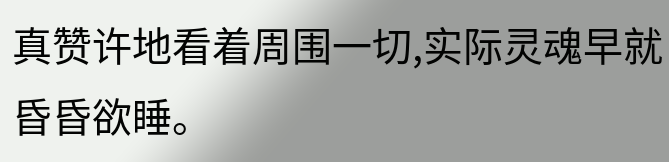真赞许地看着周围一切,实际灵魂早就昏昏欲睡。